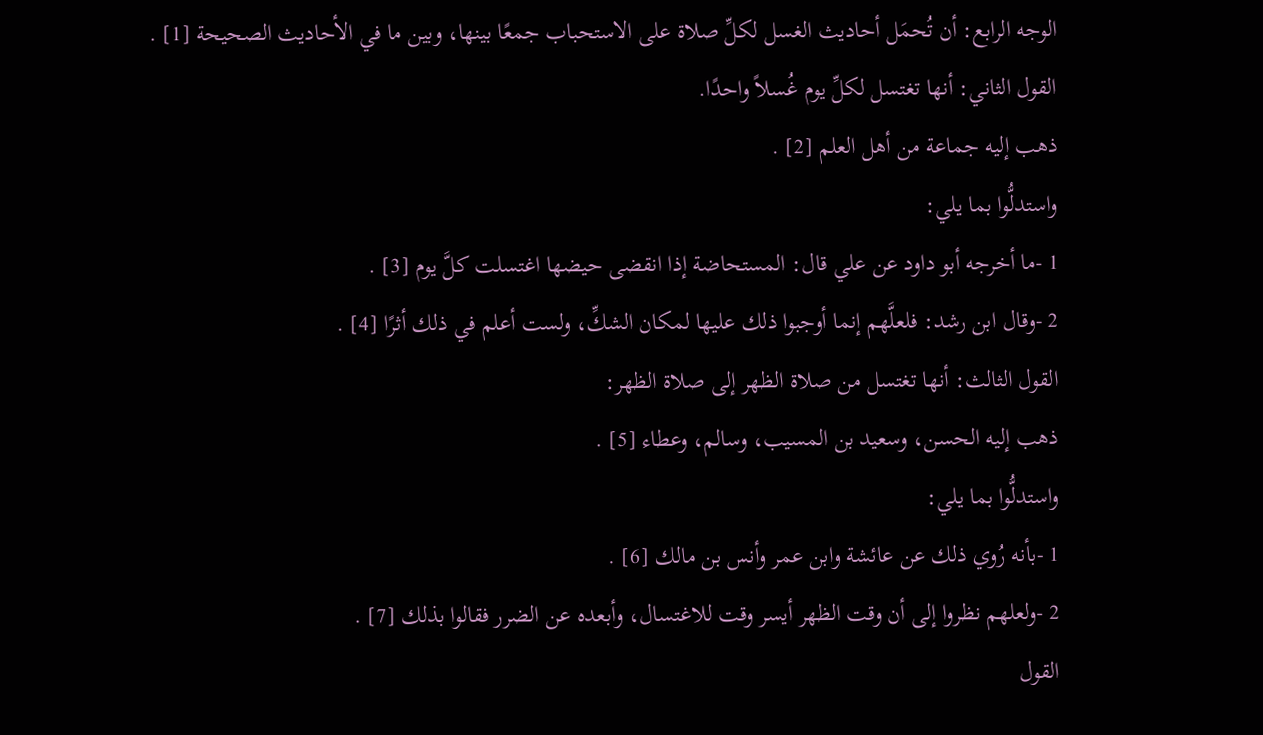الوجه الرابع: أن تُحمَل أحاديث الغسل لكلِّ صلاة على الاستحباب جمعًا بينها، وبين ما في الأحاديث الصحيحة [1] .
القول الثاني: أنها تغتسل لكلِّ يوم غُسلاً واحدًا.
ذهب إليه جماعة من أهل العلم [2] .
واستدلُّوا بما يلي:
1 -ما أخرجه أبو داود عن علي قال: المستحاضة إذا انقضى حيضها اغتسلت كلَّ يوم [3] .
2 -وقال ابن رشد: فلعلَّهم إنما أوجبوا ذلك عليها لمكان الشكِّ، ولست أعلم في ذلك أثرًا [4] .
القول الثالث: أنها تغتسل من صلاة الظهر إلى صلاة الظهر:
ذهب إليه الحسن، وسعيد بن المسيب، وسالم، وعطاء [5] .
واستدلُّوا بما يلي:
1 -بأنه رُوي ذلك عن عائشة وابن عمر وأنس بن مالك [6] .
2 -ولعلهم نظروا إلى أن وقت الظهر أيسر وقت للاغتسال، وأبعده عن الضرر فقالوا بذلك [7] .
القول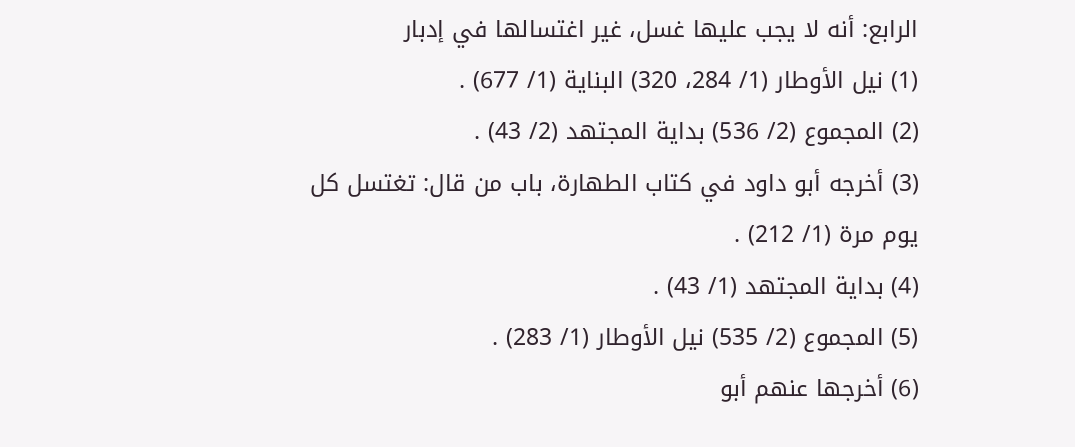الرابع: أنه لا يجب عليها غسل، غير اغتسالها في إدبار
(1) نيل الأوطار (1/ 284، 320) البناية (1/ 677) .
(2) المجموع (2/ 536) بداية المجتهد (2/ 43) .
(3) أخرجه أبو داود في كتاب الطهارة، باب من قال: تغتسل كل يوم مرة (1/ 212) .
(4) بداية المجتهد (1/ 43) .
(5) المجموع (2/ 535) نيل الأوطار (1/ 283) .
(6) أخرجها عنهم أبو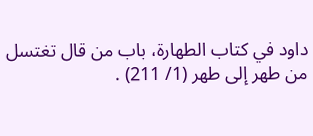داود في كتاب الطهارة، باب من قال تغتسل من طهر إلى طهر (1/ 211) .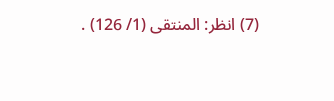(7) انظر: المنتقى (1/ 126) .